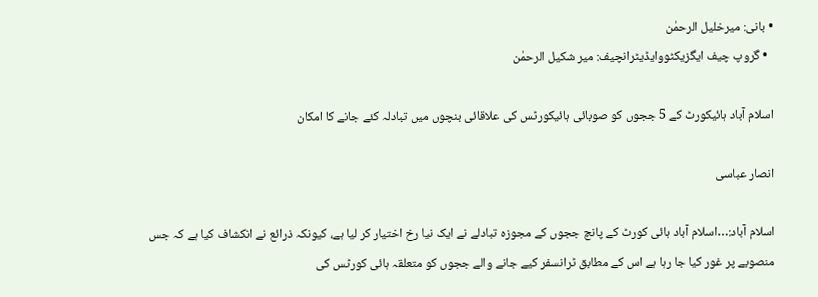• بانی: میرخلیل الرحمٰن
  • گروپ چیف ایگزیکٹووایڈیٹرانچیف: میر شکیل الرحمٰن

اسلام آباد ہائیکورٹ کے 5 ججوں کو صوبائی ہائیکورٹس کی علاقائی بنچوں میں تبادلہ کئے جانے کا امکان

انصار عباسی

اسلام آباد:…اسلام آباد ہائی کورٹ کے پانچ ججوں کے مجوزہ تبادلے نے ایک نیا رخ اختیار کر لیا ہے، کیونکہ ذرائع نے انکشاف کیا ہے کہ جس منصوبے پر غور کیا جا رہا ہے اس کے مطابق ٹرانسفر کیے جانے والے ججوں کو متعلقہ ہائی کورٹس کی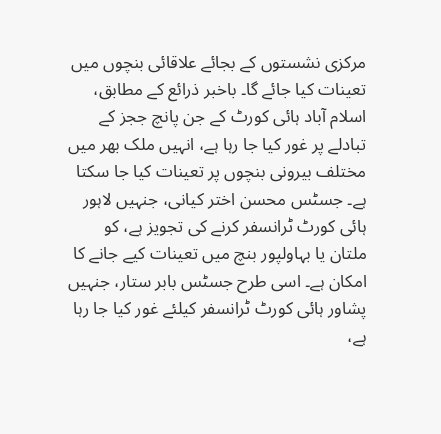مرکزی نشستوں کے بجائے علاقائی بنچوں میں تعینات کیا جائے گا۔ باخبر ذرائع کے مطابق، اسلام آباد ہائی کورٹ کے جن پانچ ججز کے تبادلے پر غور کیا جا رہا ہے، انہیں ملک بھر میں مختلف بیرونی بنچوں پر تعینات کیا جا سکتا ہے۔ جسٹس محسن اختر کیانی، جنہیں لاہور ہائی کورٹ ٹرانسفر کرنے کی تجویز ہے، کو ملتان یا بہاولپور بنچ میں تعینات کیے جانے کا امکان ہے۔ اسی طرح جسٹس بابر ستار، جنہیں پشاور ہائی کورٹ ٹرانسفر کیلئے غور کیا جا رہا ہے،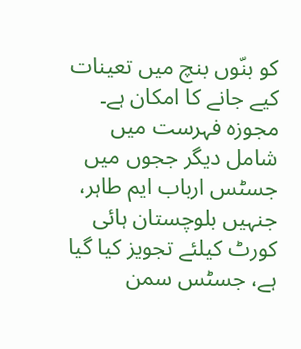کو بنّوں بنچ میں تعینات کیے جانے کا امکان ہے۔ مجوزہ فہرست میں شامل دیگر ججوں میں جسٹس ارباب ایم طاہر، جنہیں بلوچستان ہائی کورٹ کیلئے تجویز کیا گیا ہے، جسٹس سمن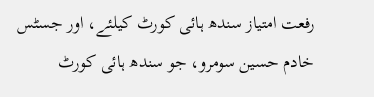رفعت امتیاز سندھ ہائی کورٹ کیلئے، اور جسٹس خادم حسین سومرو، جو سندھ ہائی کورٹ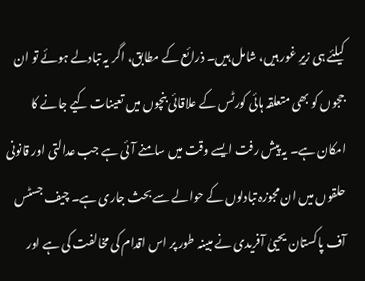کیلئے ہی زیرِ غور ہیں، شامل ہیں۔ ذرائع کے مطابق، اگر یہ تبادلے ہوئے تو ان ججوں کو بھی متعلقہ ہائی کورٹس کے علاقائی بنچوں میں تعینات کیے جانے کا امکان ہے۔ یہ پیش رفت ایسے وقت میں سامنے آئی ہے جب عدالتی اور قانونی حلقوں میں ان مجوزہ تبادلوں کے حوالے سے بحث جاری ہے۔ چیف جسٹس آف پاکستان یحییٰ آفریدی نے مبینہ طور پر اس اقدام کی مخالفت کی ہے اور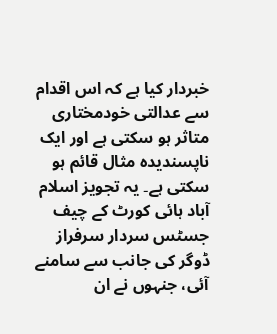خبردار کیا ہے کہ اس اقدام سے عدالتی خودمختاری متاثر ہو سکتی ہے اور ایک ناپسندیدہ مثال قائم ہو سکتی ہے۔ یہ تجویز اسلام آباد ہائی کورٹ کے چیف جسٹس سردار سرفراز ڈوگر کی جانب سے سامنے آئی، جنہوں نے ان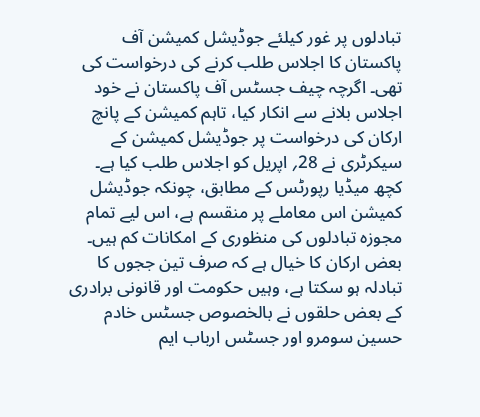تبادلوں پر غور کیلئے جوڈیشل کمیشن آف پاکستان کا اجلاس طلب کرنے کی درخواست کی تھی۔ اگرچہ چیف جسٹس آف پاکستان نے خود اجلاس بلانے سے انکار کیا، تاہم کمیشن کے پانچ ارکان کی درخواست پر جوڈیشل کمیشن کے سیکرٹری نے 28؍ اپریل کو اجلاس طلب کیا ہے۔ کچھ میڈیا رپورٹس کے مطابق، چونکہ جوڈیشل کمیشن اس معاملے پر منقسم ہے، اس لیے تمام مجوزہ تبادلوں کی منظوری کے امکانات کم ہیں۔ بعض ارکان کا خیال ہے کہ صرف تین ججوں کا تبادلہ ہو سکتا ہے، وہیں حکومت اور قانونی برادری کے بعض حلقوں نے بالخصوص جسٹس خادم حسین سومرو اور جسٹس ارباب ایم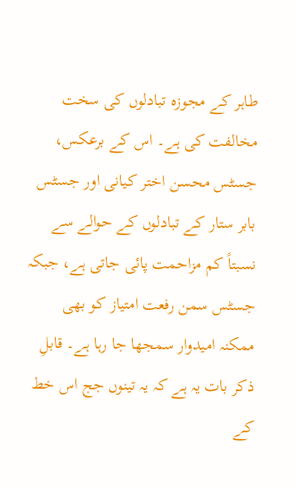طاہر کے مجوزہ تبادلوں کی سخت مخالفت کی ہے۔ اس کے برعکس، جسٹس محسن اختر کیانی اور جسٹس بابر ستار کے تبادلوں کے حوالے سے نسبتاً کم مزاحمت پائی جاتی ہے، جبکہ جسٹس سمن رفعت امتیاز کو بھی ممکنہ امیدوار سمجھا جا رہا ہے۔ قابلِ ذکر بات یہ ہے کہ یہ تینوں جج اس خط کے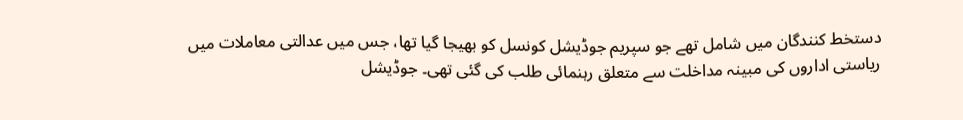دستخط کنندگان میں شامل تھے جو سپریم جوڈیشل کونسل کو بھیجا گیا تھا، جس میں عدالتی معاملات میں ریاستی اداروں کی مبینہ مداخلت سے متعلق رہنمائی طلب کی گئی تھی۔ جوڈیشل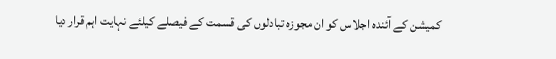کمیشن کے آئندہ اجلاس کو ان مجوزہ تبادلوں کی قسمت کے فیصلے کیلئے نہایت اہم قرار دیا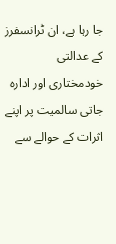جا رہا ہے، ان ٹرانسفرز کے عدالتی خودمختاری اور ادارہ جاتی سالمیت پر اپنے اثرات کے حوالے سے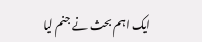ایک اہم بحث نے جنم لیا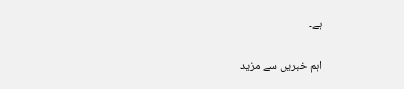ہے۔

اہم خبریں سے مزید